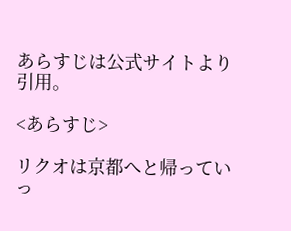あらすじは公式サイトより引用。

<あらすじ>

リクオは京都へと帰っていっ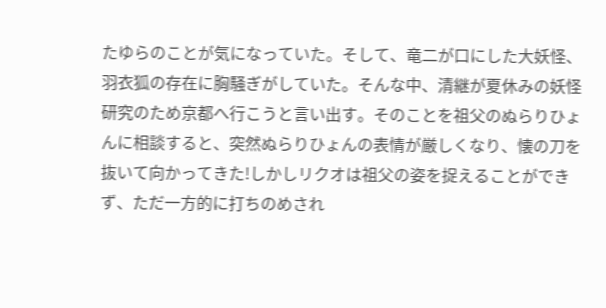たゆらのことが気になっていた。そして、竜二が口にした大妖怪、羽衣狐の存在に胸騒ぎがしていた。そんな中、清継が夏休みの妖怪研究のため京都へ行こうと言い出す。そのことを祖父のぬらりひょんに相談すると、突然ぬらりひょんの表情が厳しくなり、懐の刀を抜いて向かってきた!しかしリクオは祖父の姿を捉えることができず、ただ一方的に打ちのめされ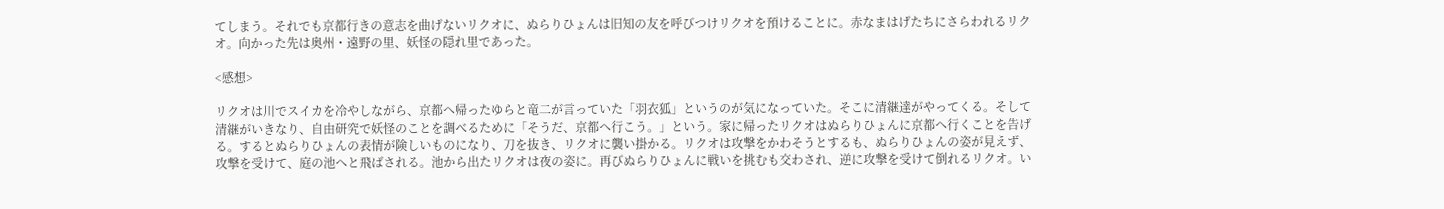てしまう。それでも京都行きの意志を曲げないリクオに、ぬらりひょんは旧知の友を呼びつけリクオを預けることに。赤なまはげたちにさらわれるリクオ。向かった先は奥州・遠野の里、妖怪の隠れ里であった。

<感想>

リクオは川でスイカを冷やしながら、京都へ帰ったゆらと竜二が言っていた「羽衣狐」というのが気になっていた。そこに清継達がやってくる。そして清継がいきなり、自由研究で妖怪のことを調べるために「そうだ、京都へ行こう。」という。家に帰ったリクオはぬらりひょんに京都へ行くことを告げる。するとぬらりひょんの表情が険しいものになり、刀を抜き、リクオに襲い掛かる。リクオは攻撃をかわそうとするも、ぬらりひょんの姿が見えず、攻撃を受けて、庭の池へと飛ばされる。池から出たリクオは夜の姿に。再びぬらりひょんに戦いを挑むも交わされ、逆に攻撃を受けて倒れるリクオ。い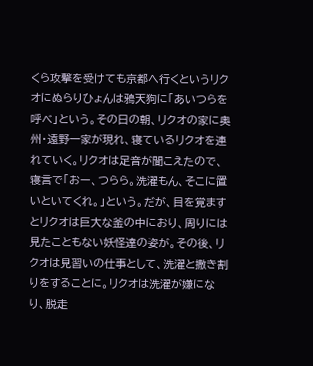くら攻撃を受けても京都へ行くというリクオにぬらりひょんは鴉天狗に「あいつらを呼べ」という。その日の朝、リクオの家に奥州・遠野一家が現れ、寝ているリクオを連れていく。リクオは足音が聞こえたので、寝言で「おー、つらら。洗濯もん、そこに置いといてくれ。」という。だが、目を覚ますとリクオは巨大な釜の中におり、周りには見たこともない妖怪達の姿が。その後、リクオは見習いの仕事として、洗濯と撒き割りをすることに。リクオは洗濯が嫌になり、脱走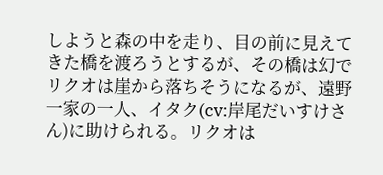しようと森の中を走り、目の前に見えてきた橋を渡ろうとするが、その橋は幻でリクオは崖から落ちそうになるが、遠野一家の一人、イタク(cv:岸尾だいすけさん)に助けられる。リクオは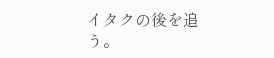イタクの後を追う。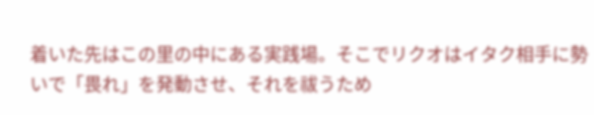着いた先はこの里の中にある実践場。そこでリクオはイタク相手に勢いで「畏れ」を発動させ、それを祓うため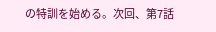の特訓を始める。次回、第7話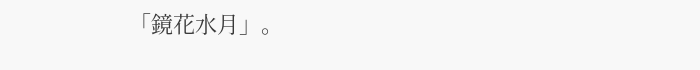「鏡花水月」。